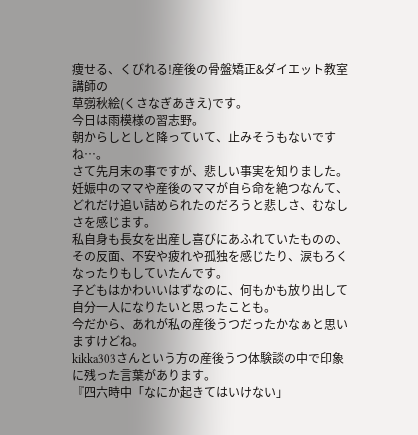痩せる、くびれる!産後の骨盤矯正&ダイエット教室講師の
草彅秋絵(くさなぎあきえ)です。
今日は雨模様の習志野。
朝からしとしと降っていて、止みそうもないですね…。
さて先月末の事ですが、悲しい事実を知りました。
妊娠中のママや産後のママが自ら命を絶つなんて、どれだけ追い詰められたのだろうと悲しさ、むなしさを感じます。
私自身も長女を出産し喜びにあふれていたものの、その反面、不安や疲れや孤独を感じたり、涙もろくなったりもしていたんです。
子どもはかわいいはずなのに、何もかも放り出して自分一人になりたいと思ったことも。
今だから、あれが私の産後うつだったかなぁと思いますけどね。
kikka303さんという方の産後うつ体験談の中で印象に残った言葉があります。
『四六時中「なにか起きてはいけない」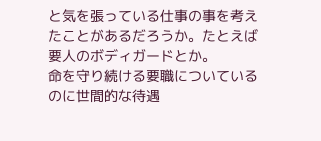と気を張っている仕事の事を考えたことがあるだろうか。たとえば要人のボディガードとか。
命を守り続ける要職についているのに世間的な待遇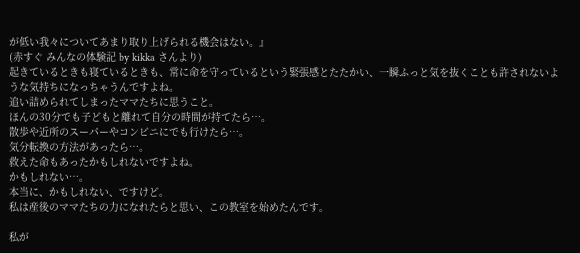が低い我々についてあまり取り上げられる機会はない。』
(赤すぐ みんなの体験記 by kikka さんより)
起きているときも寝ているときも、常に命を守っているという緊張感とたたかい、一瞬ふっと気を抜くことも許されないような気持ちになっちゃうんですよね。
追い詰められてしまったママたちに思うこと。
ほんの30分でも子どもと離れて自分の時間が持てたら…。
散歩や近所のスーパーやコンビニにでも行けたら…。
気分転換の方法があったら…。
救えた命もあったかもしれないですよね。
かもしれない…。
本当に、かもしれない、ですけど。
私は産後のママたちの力になれたらと思い、この教室を始めたんです。

私が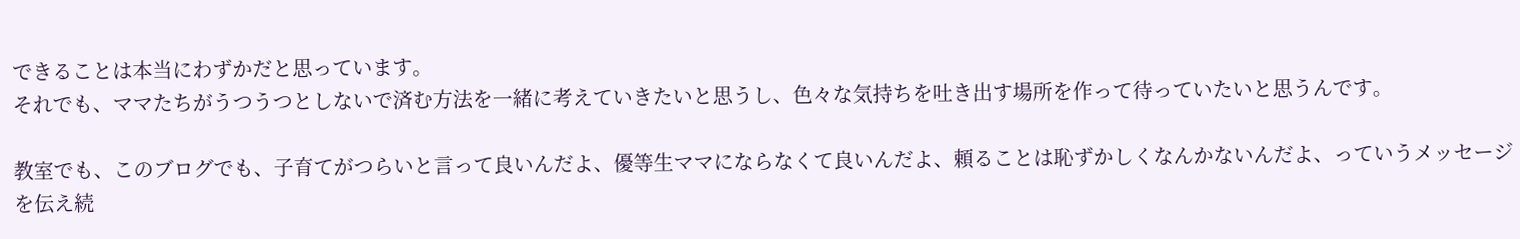できることは本当にわずかだと思っています。
それでも、ママたちがうつうつとしないで済む方法を一緒に考えていきたいと思うし、色々な気持ちを吐き出す場所を作って待っていたいと思うんです。

教室でも、このブログでも、子育てがつらいと言って良いんだよ、優等生ママにならなくて良いんだよ、頼ることは恥ずかしくなんかないんだよ、っていうメッセージを伝え続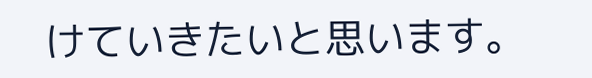けていきたいと思います。